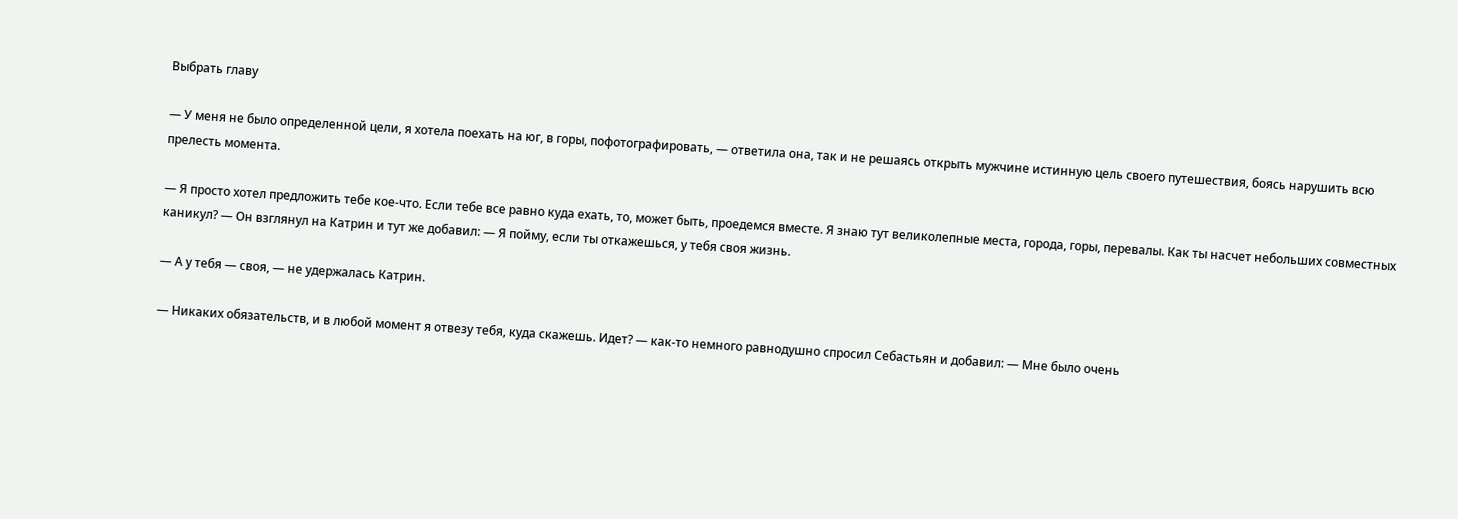Выбрать главу

— У меня не было определенной цели, я хотела поехать на юг, в горы, пофотографировать, — ответила она, так и не решаясь открыть мужчине истинную цель своего путешествия, боясь нарушить всю прелесть момента.

— Я просто хотел предложить тебе кое-что. Если тебе все равно куда ехать, то, может быть, проедемся вместе. Я знаю тут великолепные места, города, горы, перевалы. Как ты насчет небольших совместных каникул? — Он взглянул на Катрин и тут же добавил: — Я пойму, если ты откажешься, у тебя своя жизнь.

— А у тебя — своя, — не удержалась Катрин.

— Никаких обязательств, и в любой момент я отвезу тебя, куда скажешь. Идет? — как-то немного равнодушно спросил Себастьян и добавил: — Мне было очень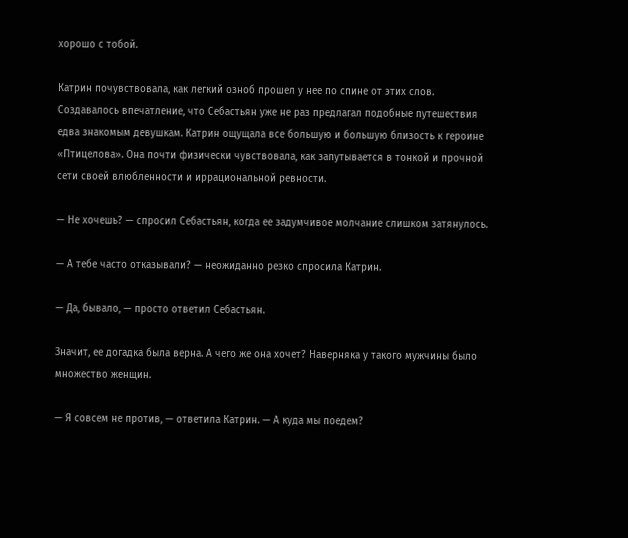хорошо с тобой.

Катрин почувствовала, как легкий озноб прошел у нее по спине от этих слов. Создавалось впечатление, что Себастьян уже не раз предлагал подобные путешествия едва знакомым девушкам. Катрин ощущала все большую и большую близость к героине «Птицелова». Она почти физически чувствовала, как запутывается в тонкой и прочной сети своей влюбленности и иррациональной ревности.

— Не хочешь? — спросил Себастьян, когда ее задумчивое молчание слишком затянулось.

— А тебе часто отказывали? — неожиданно резко спросила Катрин.

— Да, бывало, — просто ответил Себастьян.

Значит, ее догадка была верна. А чего же она хочет? Наверняка у такого мужчины было множество женщин.

— Я совсем не против, — ответила Катрин. — А куда мы поедем?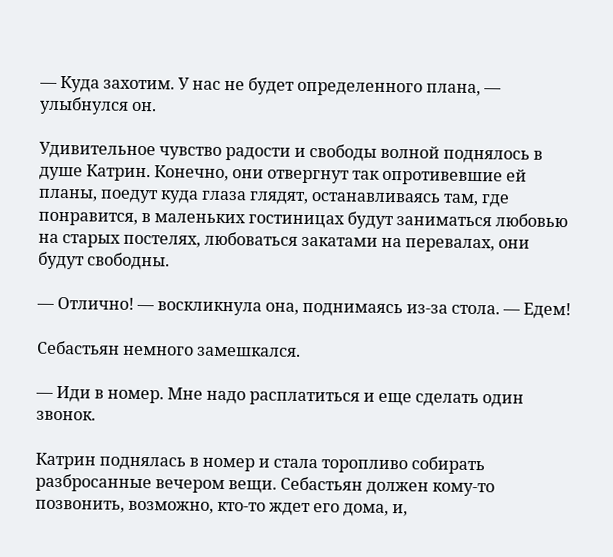— Куда захотим. У нас не будет определенного плана, — улыбнулся он.

Удивительное чувство радости и свободы волной поднялось в душе Катрин. Конечно, они отвергнут так опротивевшие ей планы, поедут куда глаза глядят, останавливаясь там, где понравится, в маленьких гостиницах будут заниматься любовью на старых постелях, любоваться закатами на перевалах, они будут свободны.

— Отлично! — воскликнула она, поднимаясь из-за стола. — Едем!

Себастьян немного замешкался.

— Иди в номер. Мне надо расплатиться и еще сделать один звонок.

Катрин поднялась в номер и стала торопливо собирать разбросанные вечером вещи. Себастьян должен кому-то позвонить, возможно, кто-то ждет его дома, и,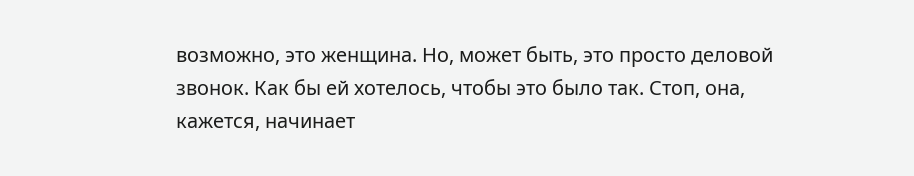возможно, это женщина. Но, может быть, это просто деловой звонок. Как бы ей хотелось, чтобы это было так. Стоп, она, кажется, начинает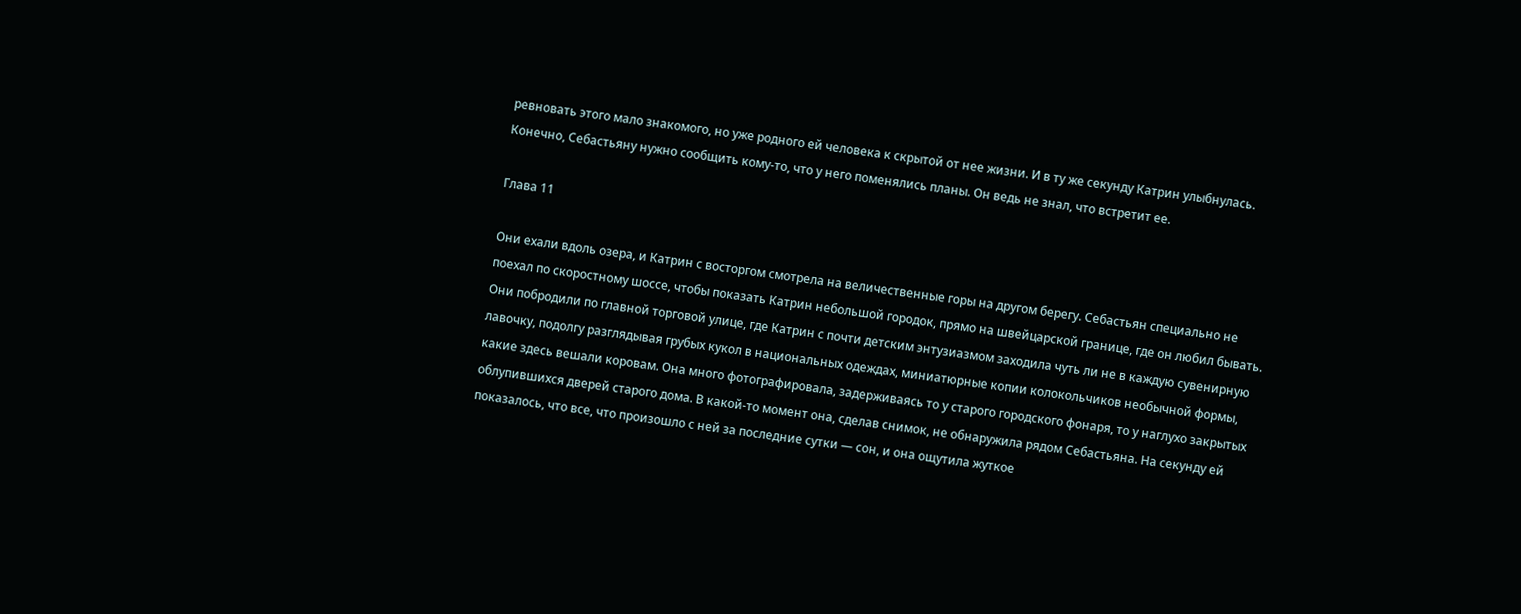ревновать этого мало знакомого, но уже родного ей человека к скрытой от нее жизни. И в ту же секунду Катрин улыбнулась. Конечно, Себастьяну нужно сообщить кому-то, что у него поменялись планы. Он ведь не знал, что встретит ее.

Глава 11

Они ехали вдоль озера, и Катрин с восторгом смотрела на величественные горы на другом берегу. Себастьян специально не поехал по скоростному шоссе, чтобы показать Катрин небольшой городок, прямо на швейцарской границе, где он любил бывать. Они побродили по главной торговой улице, где Катрин с почти детским энтузиазмом заходила чуть ли не в каждую сувенирную лавочку, подолгу разглядывая грубых кукол в национальных одеждах, миниатюрные копии колокольчиков необычной формы, какие здесь вешали коровам. Она много фотографировала, задерживаясь то у старого городского фонаря, то у наглухо закрытых облупившихся дверей старого дома. В какой-то момент она, сделав снимок, не обнаружила рядом Себастьяна. На секунду ей показалось, что все, что произошло с ней за последние сутки — сон, и она ощутила жуткое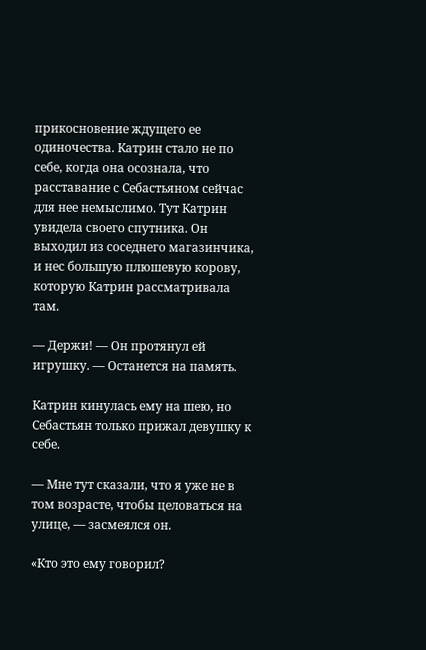прикосновение ждущего ее одиночества. Катрин стало не по себе, когда она осознала, что расставание с Себастьяном сейчас для нее немыслимо. Тут Катрин увидела своего спутника. Он выходил из соседнего магазинчика, и нес большую плюшевую корову, которую Катрин рассматривала там.

— Держи! — Он протянул ей игрушку. — Останется на память.

Катрин кинулась ему на шею, но Себастьян только прижал девушку к себе.

— Мне тут сказали, что я уже не в том возрасте, чтобы целоваться на улице, — засмеялся он.

«Кто это ему говорил?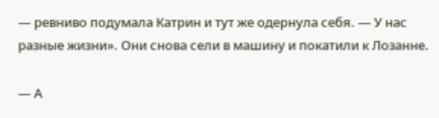— ревниво подумала Катрин и тут же одернула себя. — У нас разные жизни». Они снова сели в машину и покатили к Лозанне.

— А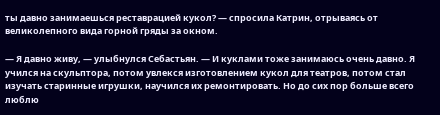ты давно занимаешься реставрацией кукол? — спросила Катрин, отрываясь от великолепного вида горной гряды за окном.

— Я давно живу, — улыбнулся Себастьян. — И куклами тоже занимаюсь очень давно. Я учился на скульптора, потом увлекся изготовлением кукол для театров, потом стал изучать старинные игрушки, научился их ремонтировать. Но до сих пор больше всего люблю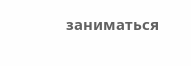заниматься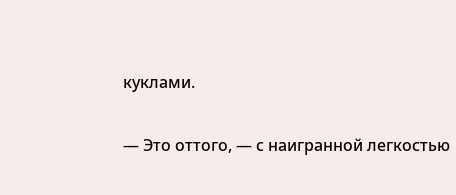куклами.

— Это оттого, — с наигранной легкостью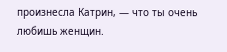произнесла Катрин, — что ты очень любишь женщин.